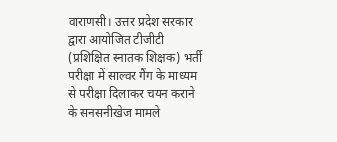वाराणसी। उत्तर प्रदेश सरकार द्वारा आयोजित टीजीटी (प्रशिक्षित स्नातक शिक्षक) भर्ती परीक्षा में साल्वर गैंग के माध्यम से परीक्षा दिलाकर चयन कराने के सनसनीखेज मामले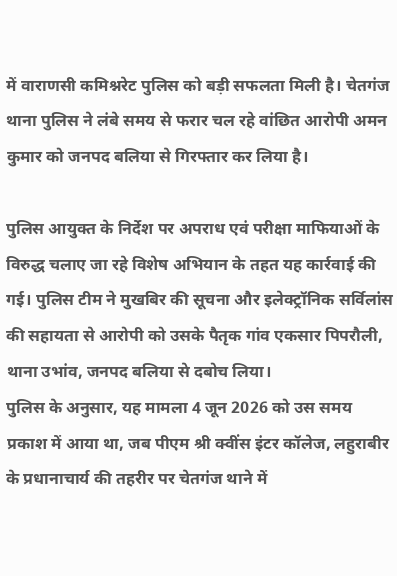में वाराणसी कमिश्नरेट पुलिस को बड़ी सफलता मिली है। चेतगंज थाना पुलिस ने लंबे समय से फरार चल रहे वांछित आरोपी अमन कुमार को जनपद बलिया से गिरफ्तार कर लिया है।

पुलिस आयुक्त के निर्देश पर अपराध एवं परीक्षा माफियाओं के विरुद्ध चलाए जा रहे विशेष अभियान के तहत यह कार्रवाई की गई। पुलिस टीम ने मुखबिर की सूचना और इलेक्ट्रॉनिक सर्विलांस की सहायता से आरोपी को उसके पैतृक गांव एकसार पिपरौली, थाना उभांव, जनपद बलिया से दबोच लिया।
पुलिस के अनुसार, यह मामला 4 जून 2026 को उस समय प्रकाश में आया था, जब पीएम श्री क्वींस इंटर कॉलेज, लहुराबीर के प्रधानाचार्य की तहरीर पर चेतगंज थाने में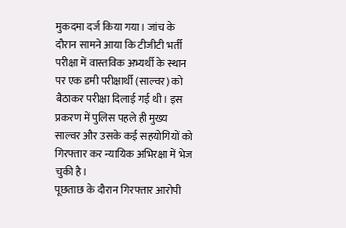मुकदमा दर्ज किया गया। जांच के दौरान सामने आया कि टीजीटी भर्ती परीक्षा में वास्तविक अभ्यर्थी के स्थान पर एक डमी परीक्षार्थी (साल्वर) को बैठाकर परीक्षा दिलाई गई थी। इस प्रकरण में पुलिस पहले ही मुख्य साल्वर और उसके कई सहयोगियों को गिरफ्तार कर न्यायिक अभिरक्षा में भेज चुकी है।
पूछताछ के दौरान गिरफ्तार आरोपी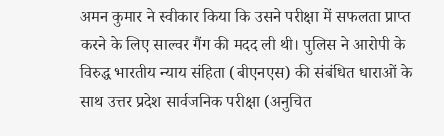अमन कुमार ने स्वीकार किया कि उसने परीक्षा में सफलता प्राप्त करने के लिए साल्वर गैंग की मदद ली थी। पुलिस ने आरोपी के विरुद्ध भारतीय न्याय संहिता (बीएनएस) की संबंधित धाराओं के साथ उत्तर प्रदेश सार्वजनिक परीक्षा (अनुचित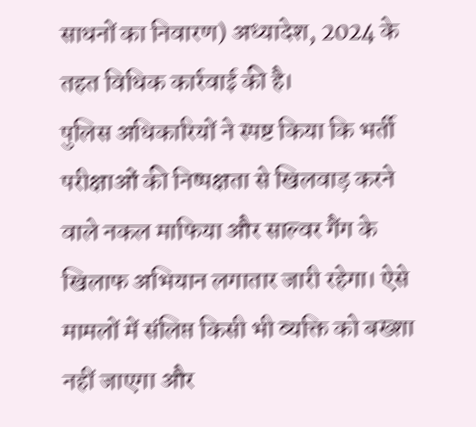साधनों का निवारण) अध्यादेश, 2024 के तहत विधिक कार्रवाई की है।
पुलिस अधिकारियों ने स्पष्ट किया कि भर्ती परीक्षाओं की निष्पक्षता से खिलवाड़ करने वाले नकल माफिया और साल्वर गैंग के खिलाफ अभियान लगातार जारी रहेगा। ऐसे मामलों में संलिप्त किसी भी व्यक्ति को बख्शा नहीं जाएगा और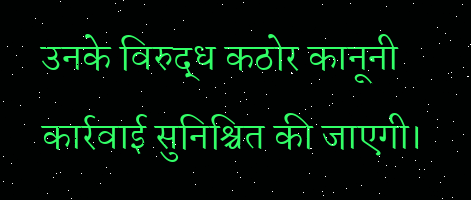उनके विरुद्ध कठोर कानूनी कार्रवाई सुनिश्चित की जाएगी।